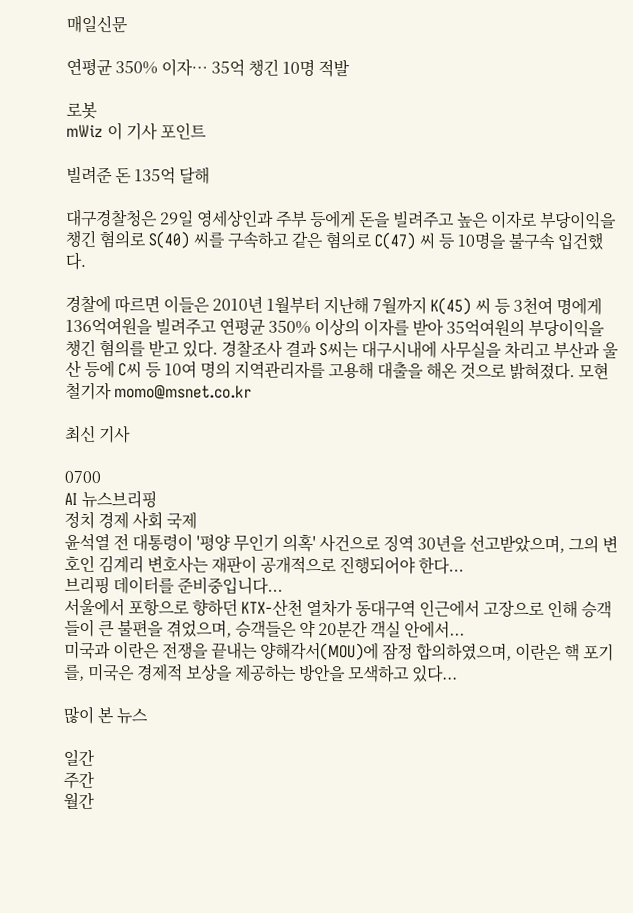매일신문

연평균 350% 이자… 35억 챙긴 10명 적발

로봇
mWiz 이 기사 포인트

빌려준 돈 135억 달해

대구경찰청은 29일 영세상인과 주부 등에게 돈을 빌려주고 높은 이자로 부당이익을 챙긴 혐의로 S(40) 씨를 구속하고 같은 혐의로 C(47) 씨 등 10명을 불구속 입건했다.

경찰에 따르면 이들은 2010년 1월부터 지난해 7월까지 K(45) 씨 등 3천여 명에게 136억여원을 빌려주고 연평균 350% 이상의 이자를 받아 35억여원의 부당이익을 챙긴 혐의를 받고 있다. 경찰조사 결과 S씨는 대구시내에 사무실을 차리고 부산과 울산 등에 C씨 등 10여 명의 지역관리자를 고용해 대출을 해온 것으로 밝혀졌다. 모현철기자 momo@msnet.co.kr

최신 기사

0700
AI 뉴스브리핑
정치 경제 사회 국제
윤석열 전 대통령이 '평양 무인기 의혹' 사건으로 징역 30년을 선고받았으며, 그의 변호인 김계리 변호사는 재판이 공개적으로 진행되어야 한다...
브리핑 데이터를 준비중입니다...
서울에서 포항으로 향하던 KTX-산천 열차가 동대구역 인근에서 고장으로 인해 승객들이 큰 불편을 겪었으며, 승객들은 약 20분간 객실 안에서...
미국과 이란은 전쟁을 끝내는 양해각서(MOU)에 잠정 합의하였으며, 이란은 핵 포기를, 미국은 경제적 보상을 제공하는 방안을 모색하고 있다...

많이 본 뉴스

일간
주간
월간